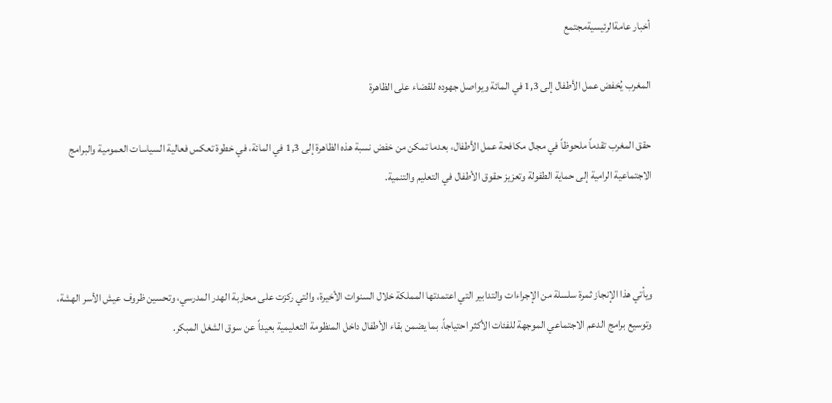أخبار عامةالرئيسيةمجتمع

المغرب يُخفض عمل الأطفال إلى 1,3 في المائة ويواصل جهوده للقضاء على الظاهرة

حقق المغرب تقدماً ملحوظاً في مجال مكافحة عمل الأطفال، بعدما تمكن من خفض نسبة هذه الظاهرة إلى 1,3 في المائة، في خطوة تعكس فعالية السياسات العمومية والبرامج الاجتماعية الرامية إلى حماية الطفولة وتعزيز حقوق الأطفال في التعليم والتنمية.



ويأتي هذا الإنجاز ثمرة سلسلة من الإجراءات والتدابير التي اعتمدتها المملكة خلال السنوات الأخيرة، والتي ركزت على محاربة الهدر المدرسي، وتحسين ظروف عيش الأسر الهشة، وتوسيع برامج الدعم الاجتماعي الموجهة للفئات الأكثر احتياجاً، بما يضمن بقاء الأطفال داخل المنظومة التعليمية بعيداً عن سوق الشغل المبكر.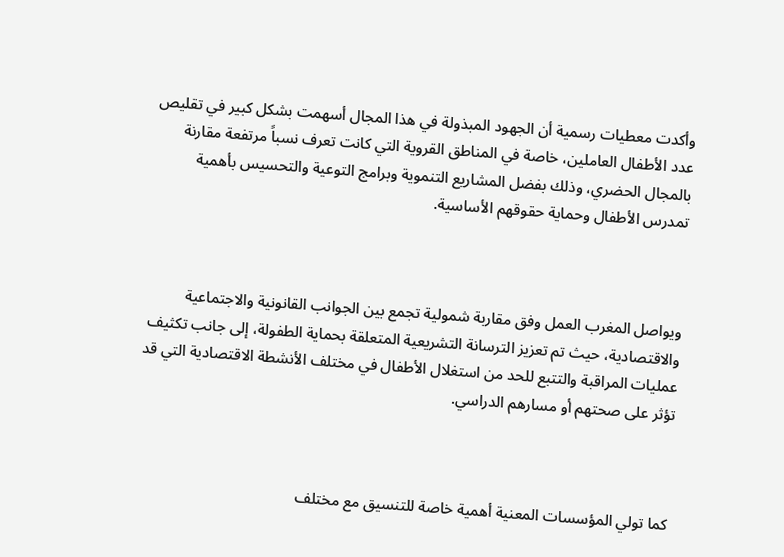وأكدت معطيات رسمية أن الجهود المبذولة في هذا المجال أسهمت بشكل كبير في تقليص عدد الأطفال العاملين، خاصة في المناطق القروية التي كانت تعرف نسباً مرتفعة مقارنة بالمجال الحضري، وذلك بفضل المشاريع التنموية وبرامج التوعية والتحسيس بأهمية تمدرس الأطفال وحماية حقوقهم الأساسية.



ويواصل المغرب العمل وفق مقاربة شمولية تجمع بين الجوانب القانونية والاجتماعية والاقتصادية، حيث تم تعزيز الترسانة التشريعية المتعلقة بحماية الطفولة، إلى جانب تكثيف عمليات المراقبة والتتبع للحد من استغلال الأطفال في مختلف الأنشطة الاقتصادية التي قد تؤثر على صحتهم أو مسارهم الدراسي.



كما تولي المؤسسات المعنية أهمية خاصة للتنسيق مع مختلف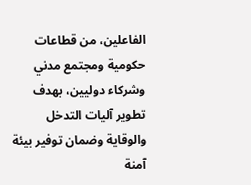الفاعلين، من قطاعات حكومية ومجتمع مدني وشركاء دوليين، بهدف تطوير آليات التدخل والوقاية وضمان توفير بيئة آمنة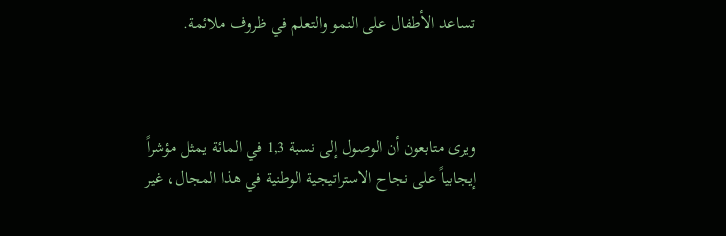تساعد الأطفال على النمو والتعلم في ظروف ملائمة.



ويرى متابعون أن الوصول إلى نسبة 1,3 في المائة يمثل مؤشراً إيجابياً على نجاح الاستراتيجية الوطنية في هذا المجال، غير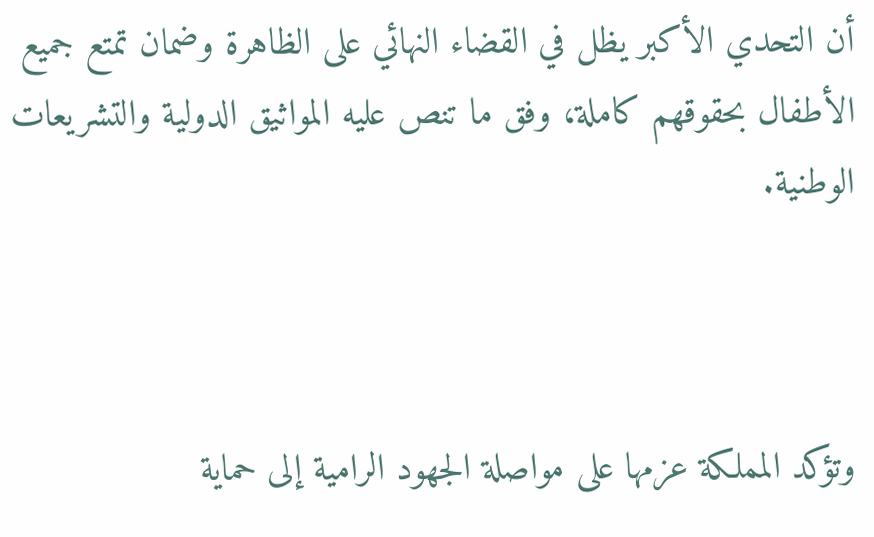أن التحدي الأكبر يظل في القضاء النهائي على الظاهرة وضمان تمتع جميع الأطفال بحقوقهم كاملة، وفق ما تنص عليه المواثيق الدولية والتشريعات الوطنية.



وتؤكد المملكة عزمها على مواصلة الجهود الرامية إلى حماية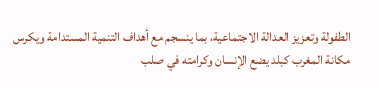الطفولة وتعزيز العدالة الاجتماعية، بما ينسجم مع أهداف التنمية المستدامة ويكرس مكانة المغرب كبلد يضع الإنسان وكرامته في صلب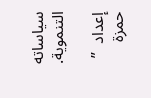سياساته التنموية.

إعداد  ” حمزة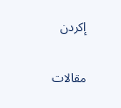إكردن

مقالات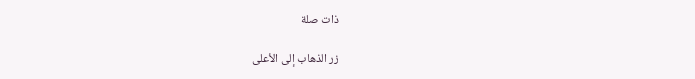ذات صلة

زر الذهاب إلى الأعلى